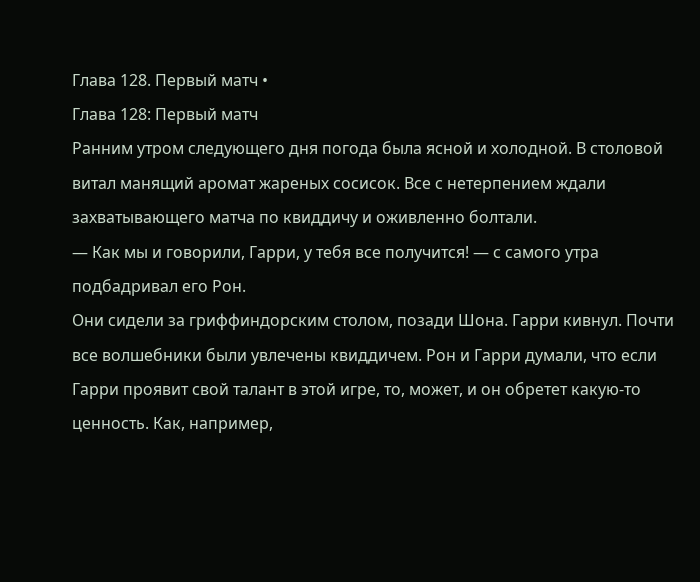Глава 128. Первый матч •
Глава 128: Первый матч
Ранним утром следующего дня погода была ясной и холодной. В столовой витал манящий аромат жареных сосисок. Все с нетерпением ждали захватывающего матча по квиддичу и оживленно болтали.
— Как мы и говорили, Гарри, у тебя все получится! — с самого утра подбадривал его Рон.
Они сидели за гриффиндорским столом, позади Шона. Гарри кивнул. Почти все волшебники были увлечены квиддичем. Рон и Гарри думали, что если Гарри проявит свой талант в этой игре, то, может, и он обретет какую-то ценность. Как, например,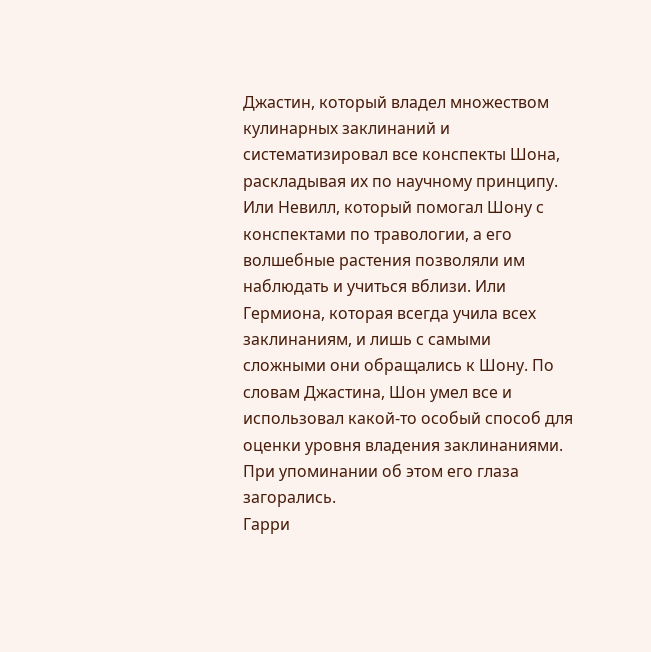Джастин, который владел множеством кулинарных заклинаний и систематизировал все конспекты Шона, раскладывая их по научному принципу. Или Невилл, который помогал Шону с конспектами по травологии, а его волшебные растения позволяли им наблюдать и учиться вблизи. Или Гермиона, которая всегда учила всех заклинаниям, и лишь с самыми сложными они обращались к Шону. По словам Джастина, Шон умел все и использовал какой-то особый способ для оценки уровня владения заклинаниями. При упоминании об этом его глаза загорались.
Гарри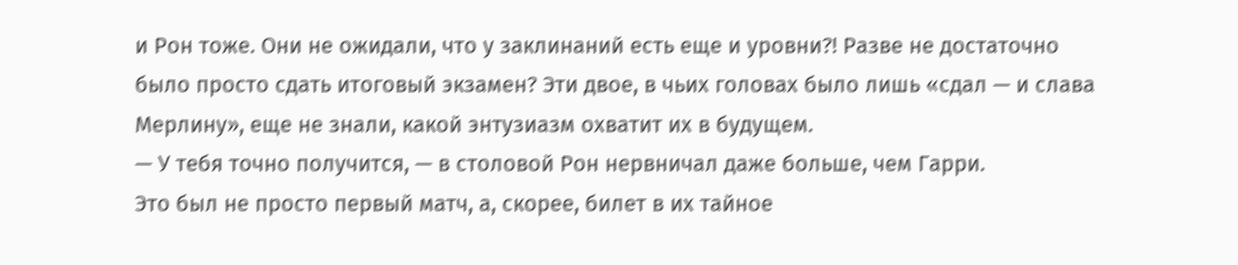и Рон тоже. Они не ожидали, что у заклинаний есть еще и уровни?! Разве не достаточно было просто сдать итоговый экзамен? Эти двое, в чьих головах было лишь «сдал — и слава Мерлину», еще не знали, какой энтузиазм охватит их в будущем.
— У тебя точно получится, — в столовой Рон нервничал даже больше, чем Гарри.
Это был не просто первый матч, а, скорее, билет в их тайное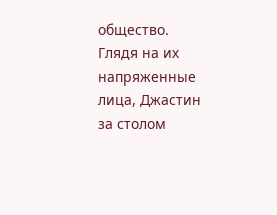общество. Глядя на их напряженные лица, Джастин за столом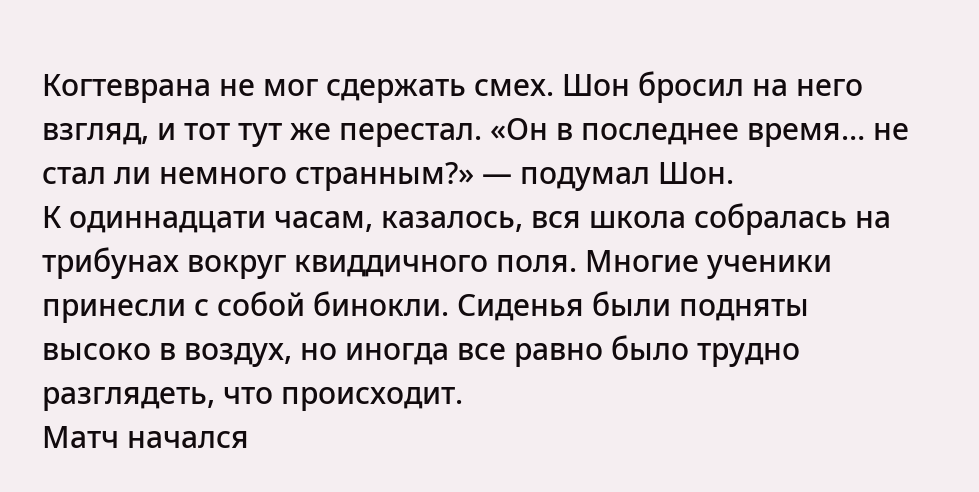Когтеврана не мог сдержать смех. Шон бросил на него взгляд, и тот тут же перестал. «Он в последнее время… не стал ли немного странным?» — подумал Шон.
К одиннадцати часам, казалось, вся школа собралась на трибунах вокруг квиддичного поля. Многие ученики принесли с собой бинокли. Сиденья были подняты высоко в воздух, но иногда все равно было трудно разглядеть, что происходит.
Матч начался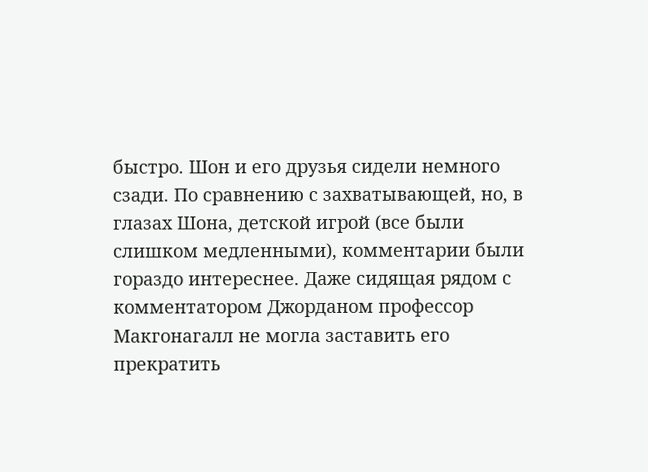быстро. Шон и его друзья сидели немного сзади. По сравнению с захватывающей, но, в глазах Шона, детской игрой (все были слишком медленными), комментарии были гораздо интереснее. Даже сидящая рядом с комментатором Джорданом профессор Макгонагалл не могла заставить его прекратить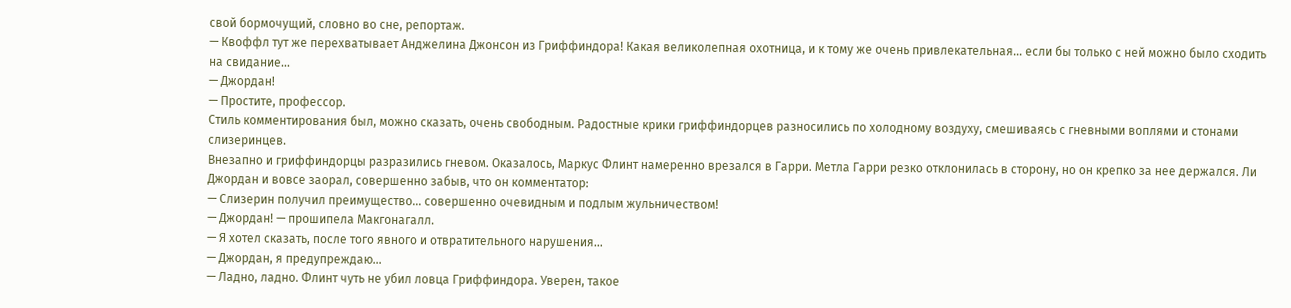свой бормочущий, словно во сне, репортаж.
— Квоффл тут же перехватывает Анджелина Джонсон из Гриффиндора! Какая великолепная охотница, и к тому же очень привлекательная… если бы только с ней можно было сходить на свидание…
— Джордан!
— Простите, профессор.
Стиль комментирования был, можно сказать, очень свободным. Радостные крики гриффиндорцев разносились по холодному воздуху, смешиваясь с гневными воплями и стонами слизеринцев.
Внезапно и гриффиндорцы разразились гневом. Оказалось, Маркус Флинт намеренно врезался в Гарри. Метла Гарри резко отклонилась в сторону, но он крепко за нее держался. Ли Джордан и вовсе заорал, совершенно забыв, что он комментатор:
— Слизерин получил преимущество… совершенно очевидным и подлым жульничеством!
— Джордан! — прошипела Макгонагалл.
— Я хотел сказать, после того явного и отвратительного нарушения…
— Джордан, я предупреждаю…
— Ладно, ладно. Флинт чуть не убил ловца Гриффиндора. Уверен, такое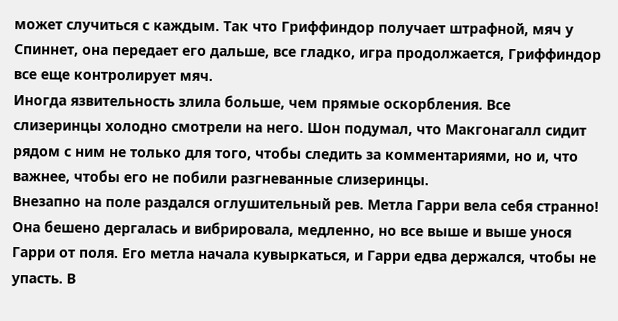может случиться с каждым. Так что Гриффиндор получает штрафной, мяч у Спиннет, она передает его дальше, все гладко, игра продолжается, Гриффиндор все еще контролирует мяч.
Иногда язвительность злила больше, чем прямые оскорбления. Все слизеринцы холодно смотрели на него. Шон подумал, что Макгонагалл сидит рядом с ним не только для того, чтобы следить за комментариями, но и, что важнее, чтобы его не побили разгневанные слизеринцы.
Внезапно на поле раздался оглушительный рев. Метла Гарри вела себя странно! Она бешено дергалась и вибрировала, медленно, но все выше и выше унося Гарри от поля. Его метла начала кувыркаться, и Гарри едва держался, чтобы не упасть. В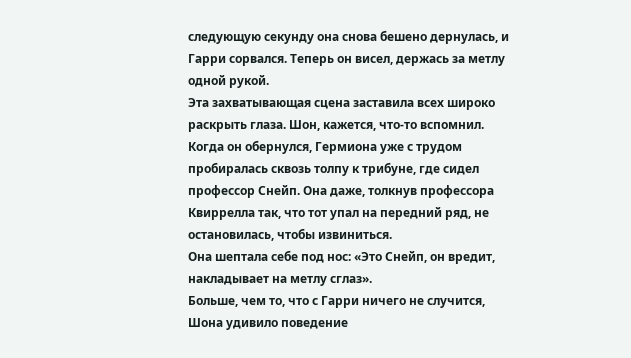следующую секунду она снова бешено дернулась, и Гарри сорвался. Теперь он висел, держась за метлу одной рукой.
Эта захватывающая сцена заставила всех широко раскрыть глаза. Шон, кажется, что-то вспомнил. Когда он обернулся, Гермиона уже с трудом пробиралась сквозь толпу к трибуне, где сидел профессор Снейп. Она даже, толкнув профессора Квиррелла так, что тот упал на передний ряд, не остановилась, чтобы извиниться.
Она шептала себе под нос: «Это Снейп, он вредит, накладывает на метлу сглаз».
Больше, чем то, что с Гарри ничего не случится, Шона удивило поведение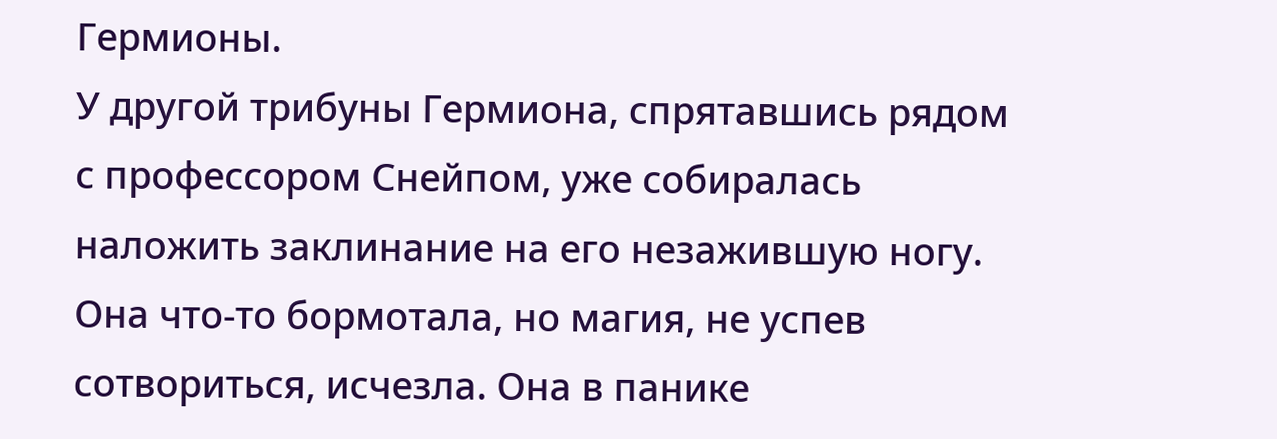Гермионы.
У другой трибуны Гермиона, спрятавшись рядом с профессором Снейпом, уже собиралась наложить заклинание на его незажившую ногу. Она что-то бормотала, но магия, не успев сотвориться, исчезла. Она в панике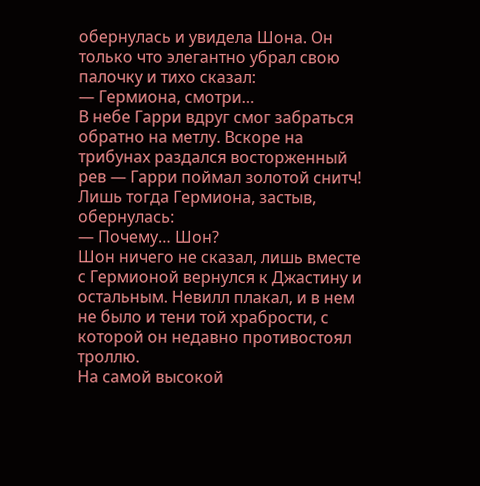обернулась и увидела Шона. Он только что элегантно убрал свою палочку и тихо сказал:
— Гермиона, смотри…
В небе Гарри вдруг смог забраться обратно на метлу. Вскоре на трибунах раздался восторженный рев — Гарри поймал золотой снитч!
Лишь тогда Гермиона, застыв, обернулась:
— Почему… Шон?
Шон ничего не сказал, лишь вместе с Гермионой вернулся к Джастину и остальным. Невилл плакал, и в нем не было и тени той храбрости, с которой он недавно противостоял троллю.
На самой высокой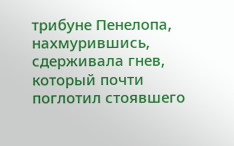трибуне Пенелопа, нахмурившись, сдерживала гнев, который почти поглотил стоявшего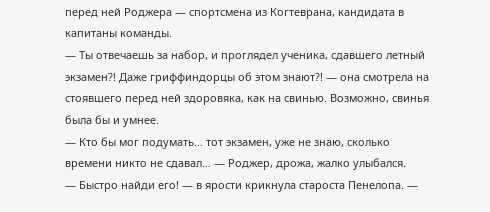перед ней Роджера — спортсмена из Когтеврана, кандидата в капитаны команды.
— Ты отвечаешь за набор, и проглядел ученика, сдавшего летный экзамен?! Даже гриффиндорцы об этом знают?! — она смотрела на стоявшего перед ней здоровяка, как на свинью. Возможно, свинья была бы и умнее.
— Кто бы мог подумать… тот экзамен, уже не знаю, сколько времени никто не сдавал… — Роджер, дрожа, жалко улыбался.
— Быстро найди его! — в ярости крикнула староста Пенелопа. —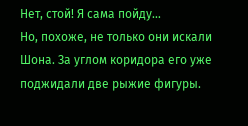Нет, стой! Я сама пойду…
Но, похоже, не только они искали Шона. За углом коридора его уже поджидали две рыжие фигуры.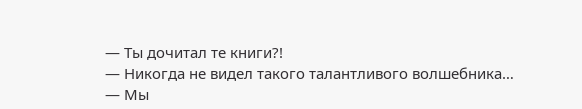— Ты дочитал те книги?!
— Никогда не видел такого талантливого волшебника…
— Мы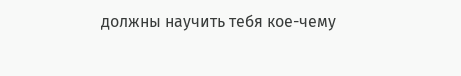должны научить тебя кое-чему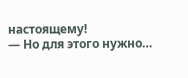настоящему!
— Но для этого нужно…